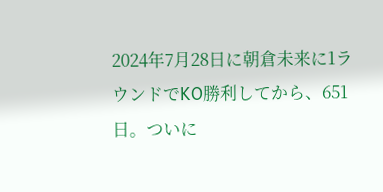2024年7月28日に朝倉未来に1ラウンドでKO勝利してから、651日。ついに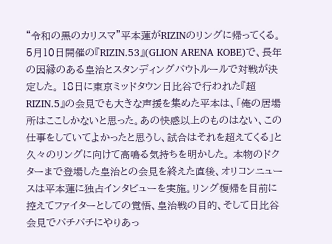“令和の黒のカリスマ”平本蓮がRIZINのリングに帰ってくる。5月10日開催の『RIZIN.53』(GLION ARENA KOBE)で、長年の因縁のある皇治とスタンディングバウトルールで対戦が決定した。 18日に東京ミッドタウン日比谷で行われた『超RIZIN.5』の会見でも大きな声援を集めた平本は、「俺の居場所はここしかないと思った。あの快感以上のものはない、この仕事をしていてよかったと思うし、試合はそれを超えてくる」と久々のリングに向けて高鳴る気持ちを明かした。 本物のドクターまで登場した皇治との会見を終えた直後、オリコンニュースは平本蓮に独占インタビューを実施。リング復帰を目前に控えてファイターとしての覚悟、皇治戦の目的、そして日比谷会見でバチバチにやりあっ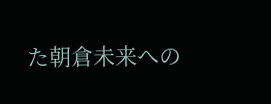た朝倉未来への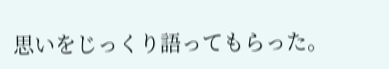思いをじっくり語ってもらった。